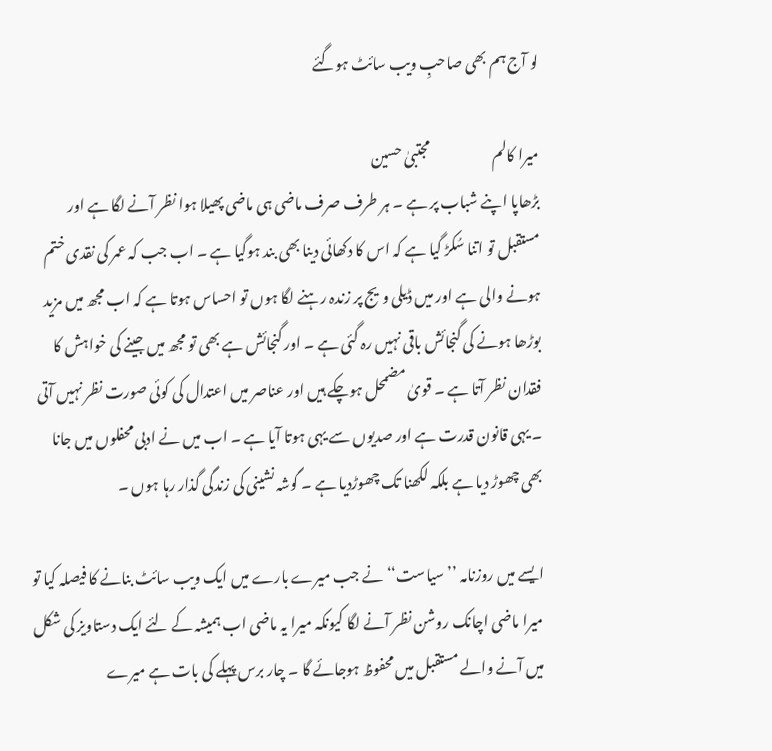لو آج ہم بھی صاحبِ ویب سائٹ ہوگئے

میرا کالم                      مجتبیٰ حسین
بڑھاپا اپنے شباب پر ہے ۔ ہر طرف صرف ماضی ہی ماضی پھیلا ہوا نظر آنے لگا ہے اور مستقبل تو اتنا سُکڑ گیا ہے کہ اس کا دکھائی دینا بھی بند ہوگیا ہے ۔ اب جب کہ عمر کی نقدی ختم ہونے والی ہے اور میں ڈیلی ویج پر زندہ رہنے لگا ہوں تو احساس ہوتا ہے کہ اب مجھ میں مزید بوڑھا ہونے کی گنجائش باقی نہیں رہ گئی ہے ۔ اور گنجائش ہے بھی تو مجھ میں جینے کی خواہش کا فقدان نظر آتا ہے ۔ قویٰ مضمحل ہوچکے ہیں اور عناصر میں اعتدال کی کوئی صورت نظر نہیں آتی ۔ یہی قانون قدرت ہے اور صدیوں سے یہی ہوتا آیا ہے ۔ اب میں نے ادبی محفلوں میں جانا بھی چھوڑ دیا ہے بلکہ لکھنا تک چھوڑدیا ہے ۔ گوشہ نشینی کی زندگی گذار رہا ہوں ۔

ایسے میں روزنامہ ’’سیاست‘‘ نے جب میرے بارے میں ایک ویب سائٹ بنانے کا فیصلہ کیا تو میرا ماضی اچانک روشن نظر آنے لگا کیونکہ میرا یہ ماضی اب ہمیشہ کے لئے ایک دستاویز کی شکل میں آنے والے مستقبل میں محفوظ ہوجائے گا ۔ چار برس پہلے کی بات ہے میرے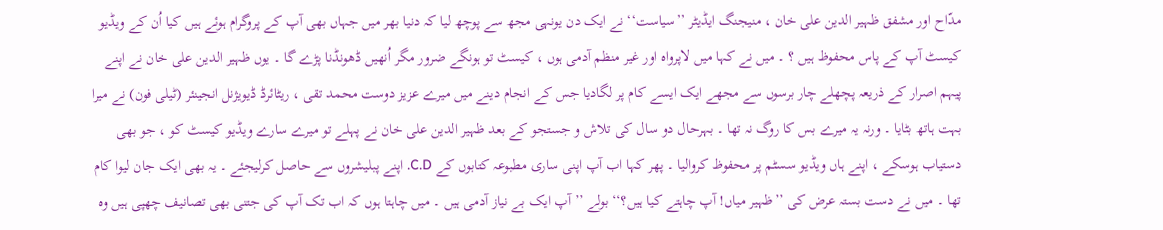مدّاح اور مشفق ظہیر الدین علی خان ، منیجنگ ایڈیٹر ’’سیاست‘‘ نے ایک دن یونہی مجھ سے پوچھ لیا کہ دنیا بھر میں جہاں بھی آپ کے پروگرام ہوئے ہیں کیا اُن کے ویڈیو کیسٹ آپ کے پاس محفوظ ہیں ؟ ۔ میں نے کہا میں لاپرواہ اور غیر منظم آدمی ہوں ، کیسٹ تو ہونگے ضرور مگر اُنھیں ڈھونڈنا پڑے گا ۔ یوں ظہیر الدین علی خان نے اپنے پیہم اصرار کے ذریعہ پچھلے چار برسوں سے مجھے ایک ایسے کام پر لگادیا جس کے انجام دینے میں میرے عزیز دوست محمد تقی ، ریٹائرڈ ڈیویژنل انجینئر (ٹیلی فون) نے میرا بہت ہاتھ بٹایا ۔ ورنہ یہ میرے بس کا روگ نہ تھا ۔ بہرحال دو سال کی تلاش و جستجو کے بعد ظہیر الدین علی خان نے پہلے تو میرے سارے ویڈیو کیسٹ کو ، جو بھی دستیاب ہوسکے ، اپنے ہاں ویڈیو سسٹم پر محفوظ کروالیا ۔ پھر کہا اب آپ اپنی ساری مطبوعہ کتابوں کے C.D. اپنے پبلیشروں سے حاصل کرلیجئے ۔ یہ بھی ایک جان لیوا کام تھا ۔ میں نے دست بستہ عرض کی ’’ظہیر میاں! آپ چاہتے کیا ہیں؟‘‘ بولے ’’آپ ایک بے نیاز آدمی ہیں ۔ میں چاہتا ہوں کہ اب تک آپ کی جتنی بھی تصانیف چھپی ہیں وہ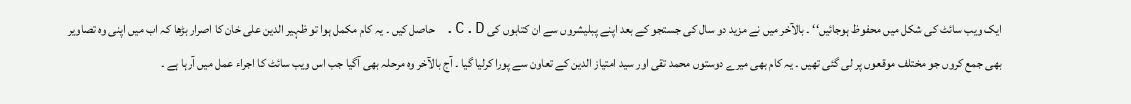ایک ویب سائٹ کی شکل میں محفوظ ہوجائیں‘‘ ۔ بالآخر میں نے مزید دو سال کی جستجو کے بعد اپنے پبلیشروں سے ان کتابوں کی C.D. حاصل کیں ۔ یہ کام مکمل ہوا تو ظہیر الدین علی خان کا اصرار بڑھا کہ اب میں اپنی وہ تصاویر بھی جمع کروں جو مختلف موقعوں پر لی گئی تھیں ۔ یہ کام بھی میرے دوستوں محمد تقی اور سید امتیاز الدین کے تعاون سے پورا کرلیا گیا ۔ آج بالآخر وہ مرحلہ بھی آگیا جب اس ویب سائٹ کا اجراء عمل میں آرہا ہے ۔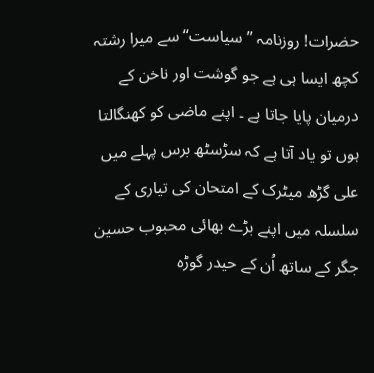حضرات! روزنامہ ’’سیاست‘‘ سے میرا رشتہ کچھ ایسا ہی ہے جو گوشت اور ناخن کے درمیان پایا جاتا ہے ۔ اپنے ماضی کو کھنگالتا ہوں تو یاد آتا ہے کہ سڑسٹھ برس پہلے میں علی گڑھ میٹرک کے امتحان کی تیاری کے سلسلہ میں اپنے بڑے بھائی محبوب حسین جگر کے ساتھ اُن کے حیدر گوڑہ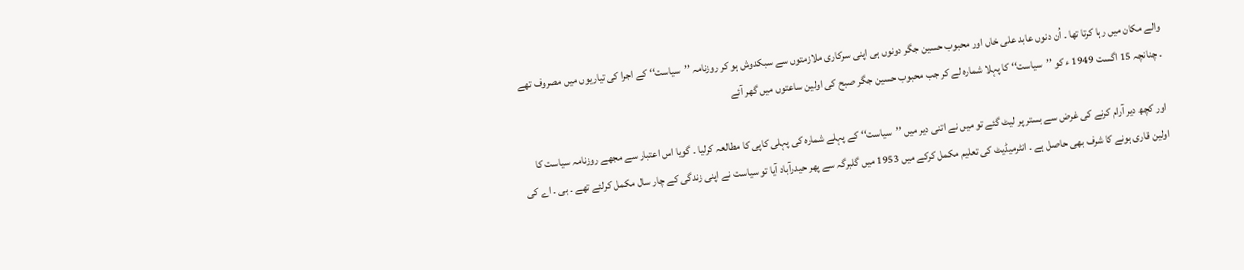والے مکان میں رہا کرتا تھا ۔ اُن دنوں عابد علی خاں اور محبوب حسین جگر دونوں ہی اپنی سرکاری ملازمتوں سے سبکدوش ہو کر روزنامہ ’’سیاست‘‘ کے اجرا کی تیاریوں میں مصروف تھے ۔ چنانچہ 15 اگست 1949 ء کو ’’سیاست‘‘ کا پہلا شمارہ لے کر جب محبوب حسین جگر صبح کی اولین ساعتوں میں گھر آئے

اور کچھ دیر آرام کرنے کی غرض سے بستر پر لیٹ گئے تو میں نے اتنی دیر میں ’’سیاست‘‘ کے پہلے شمارہ کی پہلی کاپی کا مطالعہ کرلیا ۔ گویا اس اعتبار سے مجھے روزنامہ سیاست کا اولین قاری ہونے کا شرف بھی حاصل ہے ۔ انٹرمیڈیٹ کی تعلیم مکمل کرکے میں 1953 میں گلبرگہ سے پھر حیدرآباد آیا تو سیاست نے اپنی زندگی کے چار سال مکمل کرلئے تھے ۔ بی ۔ اے کی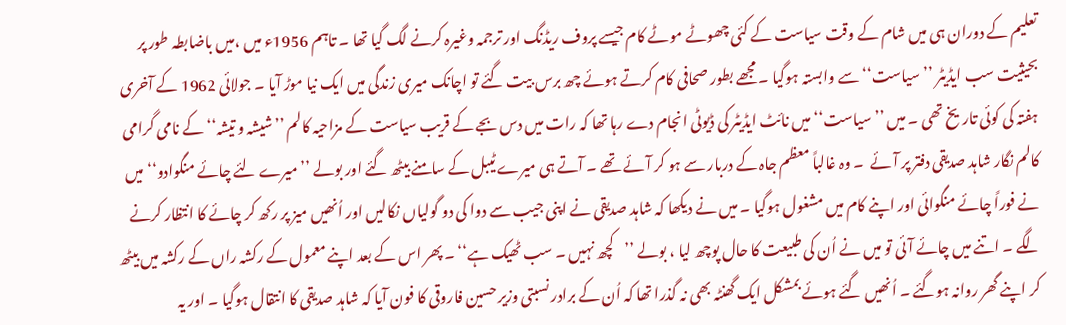تعلیم کے دوران ہی میں شام کے وقت سیاست کے کئی چھوٹے موٹے کام جیسے پروف ریڈنگ اور ترجمہ وغیرہ کرنے لگ گیا تھا ۔ تاہم 1956ء میں ،میں باضابطہ طور پر بحیثیت سب ایڈیٹر ’’سیاست‘‘ سے وابستہ ہوگیا ۔ مجھے بطور صحافی کام کرتے ہوئے چھ برس بیت گئے تو اچانک میری زندگی میں ایک نیا موڑ آیا ۔ جولائی 1962 کے آخری ہفتہ کی کوئی تاریخ تھی ۔ میں ’’سیاست‘‘ میں نائٹ ایڈیٹر کی ڈیوٹی انجام دے رہا تھا کہ رات میں دس بجے کے قریب سیاست کے مزاحیہ کالم ’’شیشہ و تیشہ‘‘ کے نامی گرامی کالم نگار شاہد صدیقی دفتر پر آئے  ۔ وہ غالباً معظم جاہ کے دربار سے ہو کر آئے تھے ۔ آتے ہی میرے ٹیبل کے سامنے بیٹھ گئے اور بولے ’’میرے لئے چائے منگوادو‘‘ میں نے فوراً چائے منگوائی اور اپنے کام میں مشغول ہوگیا ۔ میں نے دیکھا کہ شاہد صدیقی نے اپنی جیب سے دوا کی دو گولیاں نکالیں اور اُنھیں میز پر رکھ کر چائے کا انتظار کرنے لگے ۔ اتنے میں چائے آئی تو میں نے اُن کی طبیعت کا حال پوچھ لیا ، بولے ’’کچھ نہیں ۔ سب ٹھیک ہے‘‘ ۔ پھر اس کے بعد اپنے معمول کے رکشہ راں کے رکشہ میں بیٹھ کر اپنے گھر روانہ ہوگئے ۔ اُنھیں گئے ہوئے بمشکل ایک گھنٹہ بھی نہ گذرا تھا کہ اُن کے برادر نسبتی وزیر حسین فاروقی کا فون آیا کہ شاہد صدیقی کا انتقال ہوگیا ۔ اور یہ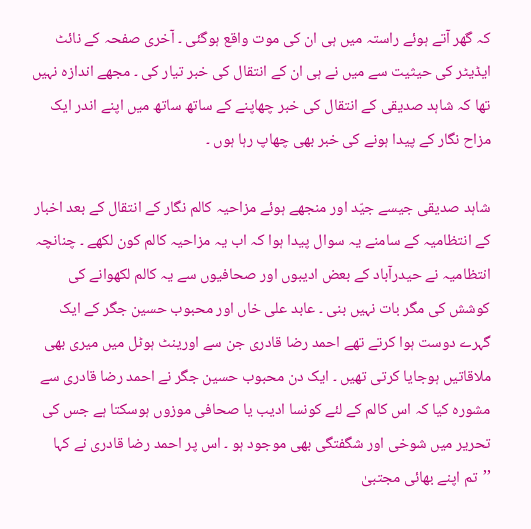کہ گھر آتے ہوئے راستہ میں ہی ان کی موت واقع ہوگئی ۔ آخری صفحہ کے نائٹ ایڈیٹر کی حیثیت سے میں نے ہی ان کے انتقال کی خبر تیار کی ۔ مجھے اندازہ نہیں تھا کہ شاہد صدیقی کے انتقال کی خبر چھاپنے کے ساتھ ساتھ میں اپنے اندر ایک مزاح نگار کے پیدا ہونے کی خبر بھی چھاپ رہا ہوں ۔

شاہد صدیقی جیسے جیّد اور منجھے ہوئے مزاحیہ کالم نگار کے انتقال کے بعد اخبار کے انتظامیہ کے سامنے یہ سوال پیدا ہوا کہ اب یہ مزاحیہ کالم کون لکھے ۔ چنانچہ انتظامیہ نے حیدرآباد کے بعض ادیبوں اور صحافیوں سے یہ کالم لکھوانے کی کوشش کی مگر بات نہیں بنی ۔ عابد علی خاں اور محبوب حسین جگر کے ایک گہرے دوست ہوا کرتے تھے احمد رضا قادری جن سے اورینٹ ہوٹل میں میری بھی ملاقاتیں ہوجایا کرتی تھیں ۔ ایک دن محبوب حسین جگر نے احمد رضا قادری سے مشورہ کیا کہ اس کالم کے لئے کونسا ادیب یا صحافی موزوں ہوسکتا ہے جس کی تحریر میں شوخی اور شگفتگی بھی موجود ہو ۔ اس پر احمد رضا قادری نے کہا ’’تم اپنے بھائی مجتبیٰ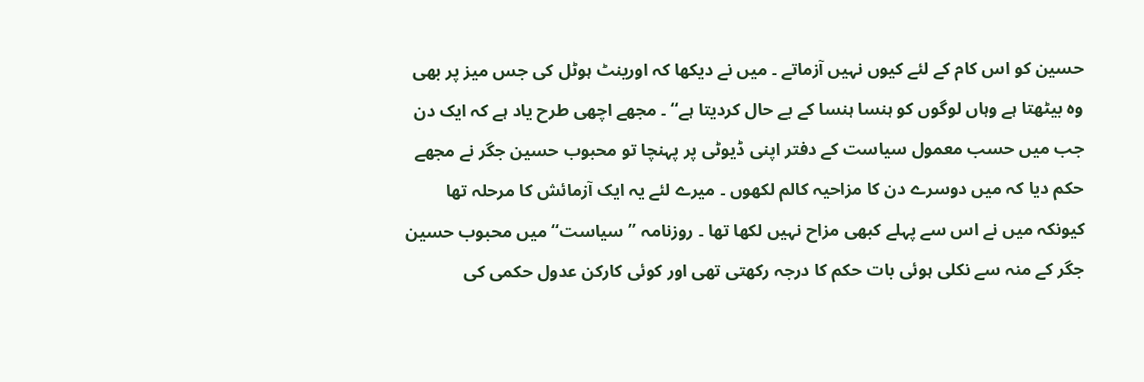حسین کو اس کام کے لئے کیوں نہیں آزماتے ۔ میں نے دیکھا کہ اورینٹ ہوٹل کی جس میز پر بھی وہ بیٹھتا ہے وہاں لوگوں کو ہنسا ہنسا کے بے حال کردیتا ہے‘‘ ۔ مجھے اچھی طرح یاد ہے کہ ایک دن جب میں حسب معمول سیاست کے دفتر اپنی ڈیوٹی پر پہنچا تو محبوب حسین جگر نے مجھے حکم دیا کہ میں دوسرے دن کا مزاحیہ کالم لکھوں ۔ میرے لئے یہ ایک آزمائش کا مرحلہ تھا کیونکہ میں نے اس سے پہلے کبھی مزاح نہیں لکھا تھا ۔ روزنامہ ’’سیاست‘‘ میں محبوب حسین جگر کے منہ سے نکلی ہوئی بات حکم کا درجہ رکھتی تھی اور کوئی کارکن عدول حکمی کی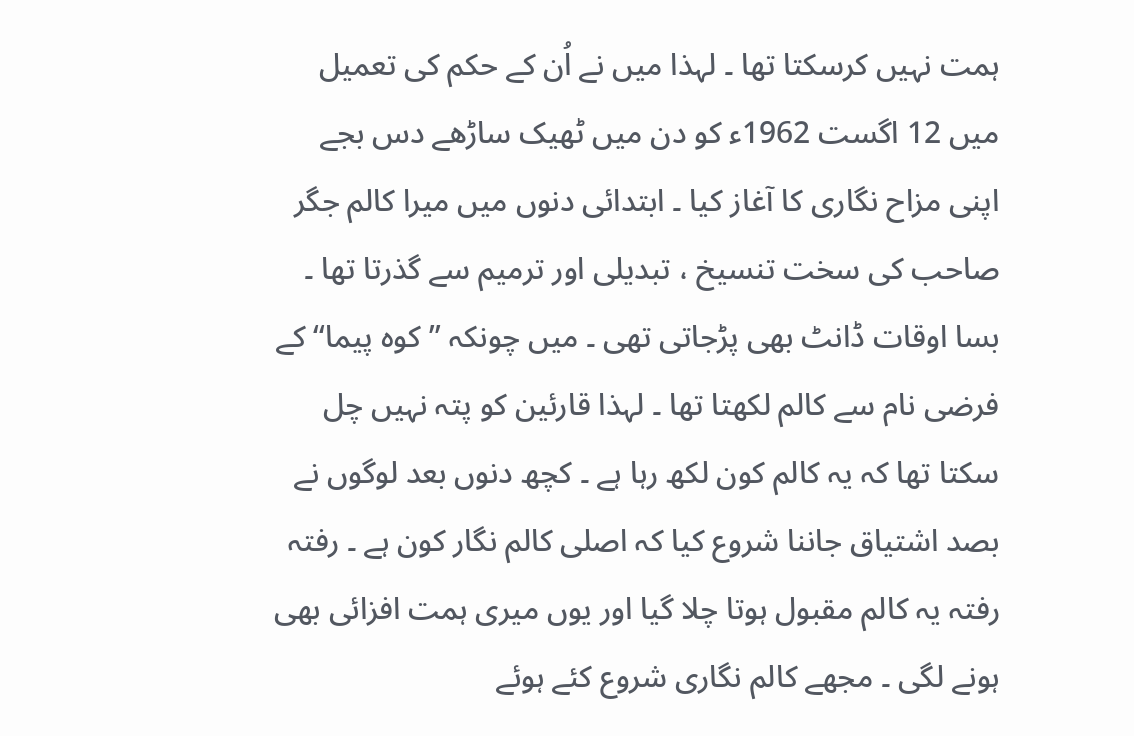ہمت نہیں کرسکتا تھا ۔ لہذا میں نے اُن کے حکم کی تعمیل میں 12 اگست 1962ء کو دن میں ٹھیک ساڑھے دس بجے اپنی مزاح نگاری کا آغاز کیا ۔ ابتدائی دنوں میں میرا کالم جگر صاحب کی سخت تنسیخ ، تبدیلی اور ترمیم سے گذرتا تھا ۔ بسا اوقات ڈانٹ بھی پڑجاتی تھی ۔ میں چونکہ ’’کوہ پیما‘‘ کے فرضی نام سے کالم لکھتا تھا ۔ لہذا قارئین کو پتہ نہیں چل سکتا تھا کہ یہ کالم کون لکھ رہا ہے ۔ کچھ دنوں بعد لوگوں نے بصد اشتیاق جاننا شروع کیا کہ اصلی کالم نگار کون ہے ۔ رفتہ رفتہ یہ کالم مقبول ہوتا چلا گیا اور یوں میری ہمت افزائی بھی ہونے لگی ۔ مجھے کالم نگاری شروع کئے ہوئے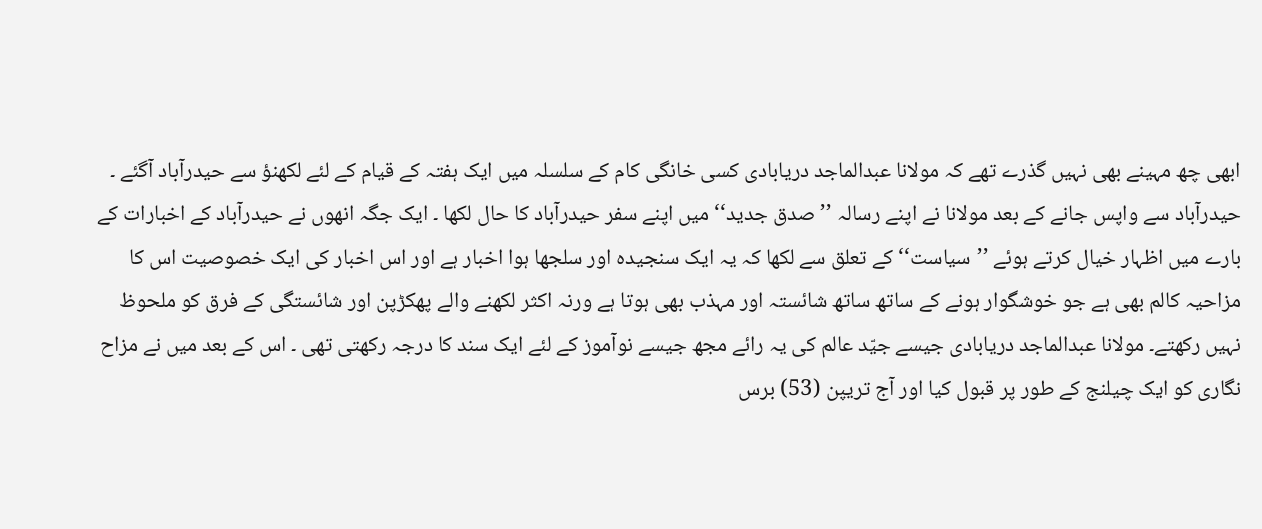ابھی چھ مہینے بھی نہیں گذرے تھے کہ مولانا عبدالماجد دریابادی کسی خانگی کام کے سلسلہ میں ایک ہفتہ کے قیام کے لئے لکھنؤ سے حیدرآباد آگئے ۔ حیدرآباد سے واپس جانے کے بعد مولانا نے اپنے رسالہ ’’صدق جدید‘‘ میں اپنے سفر حیدرآباد کا حال لکھا ۔ ایک جگہ انھوں نے حیدرآباد کے اخبارات کے بارے میں اظہار خیال کرتے ہوئے ’’سیاست‘‘ کے تعلق سے لکھا کہ یہ ایک سنجیدہ اور سلجھا ہوا اخبار ہے اور اس اخبار کی ایک خصوصیت اس کا مزاحیہ کالم بھی ہے جو خوشگوار ہونے کے ساتھ ساتھ شائستہ اور مہذب بھی ہوتا ہے ورنہ اکثر لکھنے والے پھکڑپن اور شائستگی کے فرق کو ملحوظ نہیں رکھتے۔ مولانا عبدالماجد دریابادی جیسے جیّد عالم کی یہ رائے مجھ جیسے نوآموز کے لئے ایک سند کا درجہ رکھتی تھی ۔ اس کے بعد میں نے مزاح نگاری کو ایک چیلنج کے طور پر قبول کیا اور آج تریپن (53) برس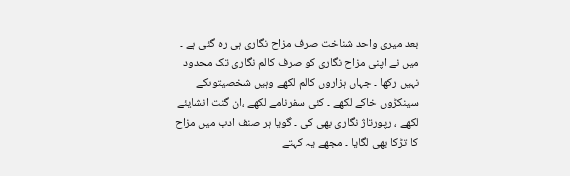بعد میری واحد شناخت صرف مزاح نگاری ہی رہ گئی ہے ۔ میں نے اپنی مزاح نگاری کو صرف کالم نگاری تک محدود نہیں رکھا ۔ جہاں ہزاروں کالم لکھے وہیں شخصیتوںکے سینکڑوں خاکے لکھے ۔ کئی سفرنامے لکھے ،ان گنت انشایئے لکھے ، رپورتاژ نگاری بھی کی ۔ گویا ہر صنف ادب میں مزاح کا تڑکا بھی لگایا ۔ مجھے یہ کہتے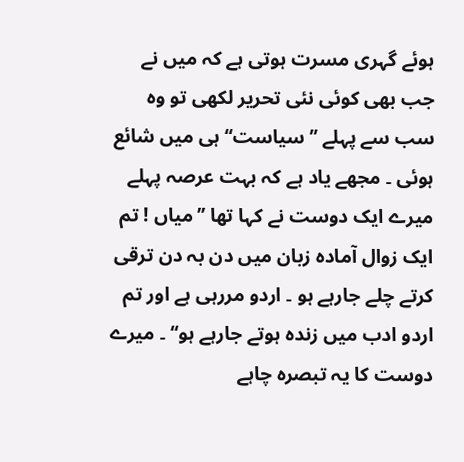ہوئے گہری مسرت ہوتی ہے کہ میں نے جب بھی کوئی نئی تحریر لکھی تو وہ سب سے پہلے ’’سیاست‘‘ ہی میں شائع ہوئی ۔ مجھے یاد ہے کہ بہت عرصہ پہلے میرے ایک دوست نے کہا تھا ’’میاں ! تم ایک زوال آمادہ زبان میں دن بہ دن ترقی کرتے چلے جارہے ہو ۔ اردو مررہی ہے اور تم اردو ادب میں زندہ ہوتے جارہے ہو‘‘ ۔ میرے دوست کا یہ تبصرہ چاہے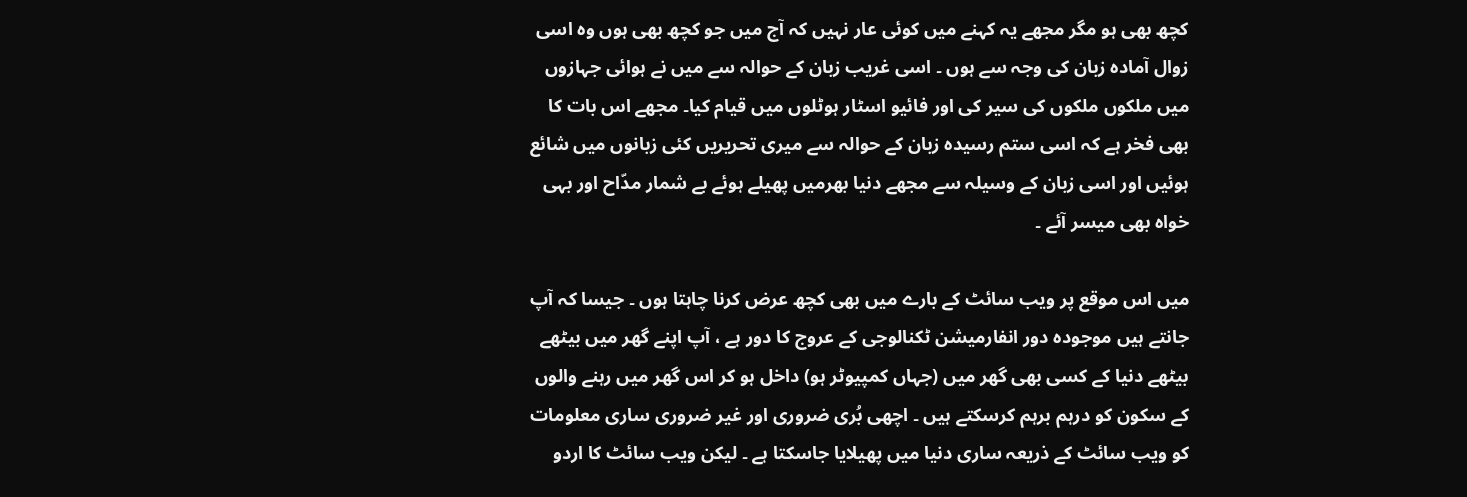کچھ بھی ہو مگر مجھے یہ کہنے میں کوئی عار نہیں کہ آج میں جو کچھ بھی ہوں وہ اسی زوال آمادہ زبان کی وجہ سے ہوں ۔ اسی غریب زبان کے حوالہ سے میں نے ہوائی جہازوں میں ملکوں ملکوں کی سیر کی اور فائیو اسٹار ہوٹلوں میں قیام کیا۔ مجھے اس بات کا بھی فخر ہے کہ اسی ستم رسیدہ زبان کے حوالہ سے میری تحریریں کئی زبانوں میں شائع ہوئیں اور اسی زبان کے وسیلہ سے مجھے دنیا بھرمیں پھیلے ہوئے بے شمار مدّاح اور بہی خواہ بھی میسر آئے ۔

میں اس موقع پر ویب سائٹ کے بارے میں بھی کچھ عرض کرنا چاہتا ہوں ۔ جیسا کہ آپ جانتے ہیں موجودہ دور انفارمیشن ٹکنالوجی کے عروج کا دور ہے ، آپ اپنے گھر میں بیٹھے بیٹھے دنیا کے کسی بھی گھر میں (جہاں کمپیوٹر ہو) داخل ہو کر اس گھر میں رہنے والوں کے سکون کو درہم برہم کرسکتے ہیں ۔ اچھی بُری ضروری اور غیر ضروری ساری معلومات کو ویب سائٹ کے ذریعہ ساری دنیا میں پھیلایا جاسکتا ہے ۔ لیکن ویب سائٹ کا اردو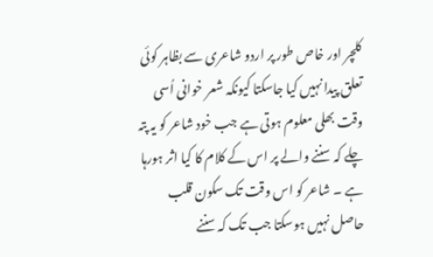کلچر اور خاص طور پر اردو شاعری سے بظاہر کوئی تعلق پیدا نہیں کیا جاسکتا کیونکہ شعر خوانی اُسی وقت بھلی معلوم ہوتی ہے جب خود شاعر کو یہ پتہ چلے کہ سننے والے پر اس کے کلام کا کیا اثر ہورہا ہے ۔ شاعر کو اس وقت تک سکون قلب حاصل نہیں ہوسکتا جب تک کہ سننے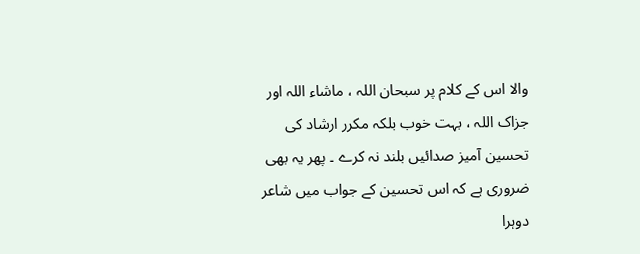والا اس کے کلام پر سبحان اللہ ، ماشاء اللہ اور جزاک اللہ ، بہت خوب بلکہ مکرر ارشاد کی تحسین آمیز صدائیں بلند نہ کرے ۔ پھر یہ بھی ضروری ہے کہ اس تحسین کے جواب میں شاعر دوہرا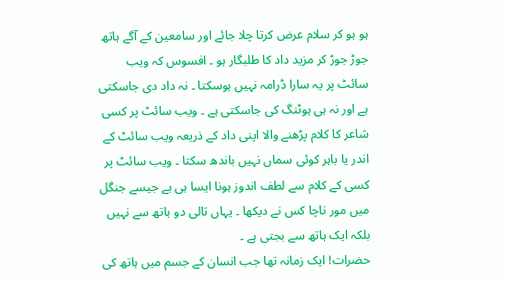ہو ہو کر سلام عرض کرتا چلا جائے اور سامعین کے آگے ہاتھ جوڑ جوڑ کر مزید داد کا طلبگار ہو ۔ افسوس کہ ویب سائٹ پر یہ سارا ڈرامہ نہیں ہوسکتا ۔ نہ داد دی جاسکتی ہے اور نہ ہی ہوٹنگ کی جاسکتی ہے ۔ ویب سائٹ پر کسی شاعر کا کلام پڑھنے والا اپنی داد کے ذریعہ ویب سائٹ کے اندر یا باہر کوئی سماں نہیں باندھ سکتا ۔ ویب سائٹ پر کسی کے کلام سے لطف اندوز ہونا ایسا ہی ہے جیسے جنگل میں مور ناچا کس نے دیکھا ۔ یہاں تالی دو ہاتھ سے نہیں بلکہ ایک ہاتھ سے بجتی ہے ۔
حضرات! ایک زمانہ تھا جب انسان کے جسم میں ہاتھ کی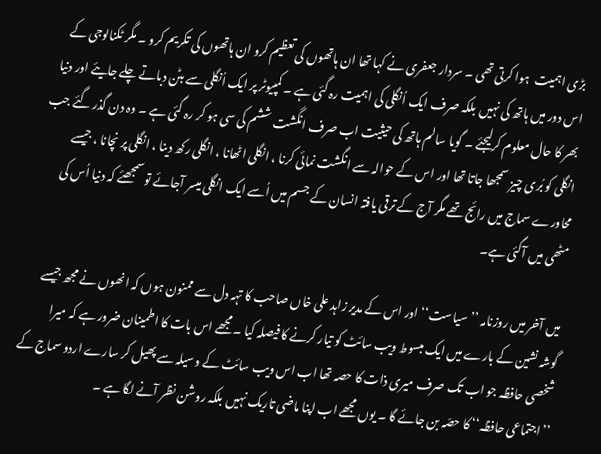بڑی اہمیت  ہوا کرتی تھی ۔ سردار جعفری نے کہا تھا ان ہاتھوں کی تعظیم کرو ان ہاتھوں کی تکریم کرو ۔ مگر ٹکنالوجی کے اس دور میں ہاتھ کی نہیں بلکہ صرف ایک اُنگلی کی اہمیت رہ گئی ہے ۔ کمپیوٹر پر ایک اُنگلی سے بٹن دباتے چلے جایئے اور دنیا بھر کا حال معلوم کرلیجئے ۔ گویا سالم ہاتھ کی حیثیت اب صرف انگشت ششم کی سی ہو کر رہ گئی ہے ۔ وہ دن گذر گئے جب انگلی کو بُری چیز سمجھا جاتا تھا اور اس کے حوالہ سے انگشت نمائی کرنا ، انگلی اٹھانا ، انگلی رکھ دینا ، انگلی پر نچانا ، جیسے محاورے سماج میں رائج تھے مگر آج کے ترقی یافتہ انسان کے جسم میں اُسے ایک انگلی میسر آجائے تو سمجھئے کہ دنیا اُس کی مٹھی میں آگئی ہے۔

میں آخر میں روزنامہ ’’سیاست‘‘ اور اس کے مدیر زاہد علی خاں صاحب کا تہہ دل سے ممنون ہوں کہ انھوں نے مجھ جیسے گوشہ نشین کے بارے میں ایک مبسوط ویب سائٹ کو تیار کرنے کا فیصلہ کیا ۔ مجھے اس بات کا اطمینان ضرور ہے کہ میرا شخصی حافظہ جو اب تک صرف میری ذات کا حصہ تھا اب اس ویب سائٹ کے وسیلہ سے پھیل کر سارے اردو سماج کے ’’اجتماعی حافظہ‘‘ کا حصّہ بن جائے گا ۔ یوں مجھے اب اپنا ماضی تاریک نہیں بلکہ روشن نظر آنے لگا ہے ۔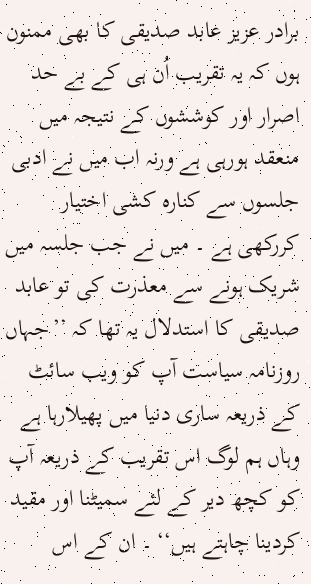برادر عزیز عابد صدیقی کا بھی ممنون ہوں کہ یہ تقریب اُن ہی کے بے حد اصرار اور کوششوں کے نتیجہ میں منعقد ہورہی ہے ورنہ اب میں نے ادبی جلسوں سے کنارہ کشی اختیار کررکھی ہے ۔ میں نے جب جلسہ میں شریک ہونے سے معذرت کی تو عابد صدیقی کا استدلال یہ تھا کہ ’’جہاں روزنامہ سیاست آپ کو ویب سائٹ کے ذریعہ ساری دنیا میں پھیلارہا ہے وہاں ہم لوگ اس تقریب کے ذریعہ آپ کو کچھ دیر کے لئے سمیٹنا اور مقید کردینا چاہتے ہیں‘‘ ۔ ان کے اس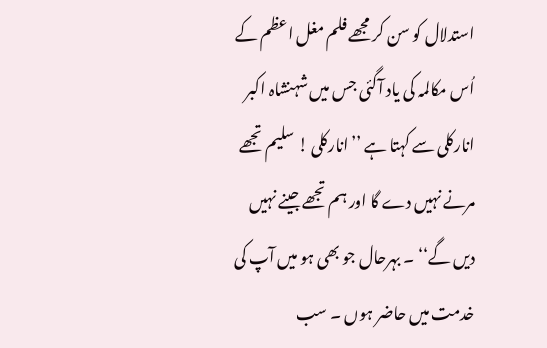استدلال کو سن کر مجھے فلم مغل اعظم کے اُس مکالمہ کی یاد آگئی جس میں شہنشاہ اکبر انارکلی سے کہتا ہے ’’انارکلی ! سلیم تجھے مرنے نہیں دے گا اور ہم تجھے جینے نہیں دیں گے‘‘ ۔ بہرحال جو بھی ہو میں آپ کی خدمت میں حاضر ہوں ۔ سب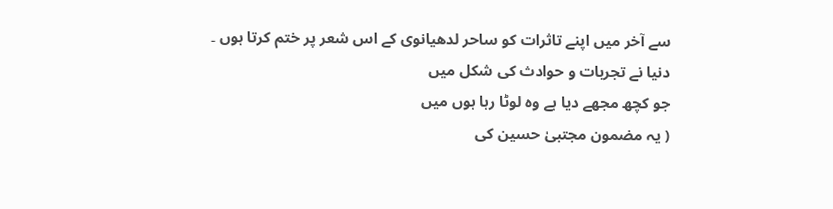سے آخر میں اپنے تاثرات کو ساحر لدھیانوی کے اس شعر پر ختم کرتا ہوں ۔
دنیا نے تجربات و حوادث کی شکل میں
جو کچھ مجھے دیا ہے وہ لوٹا رہا ہوں میں
( یہ مضمون مجتبیٰ حسین کی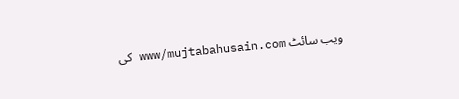ویب سائٹ www/mujtabahusain.com کی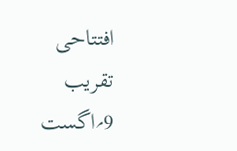افتتاحی تقریب 9؍اگست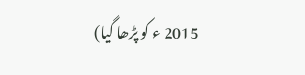2015 ء کو پڑھا گیا)